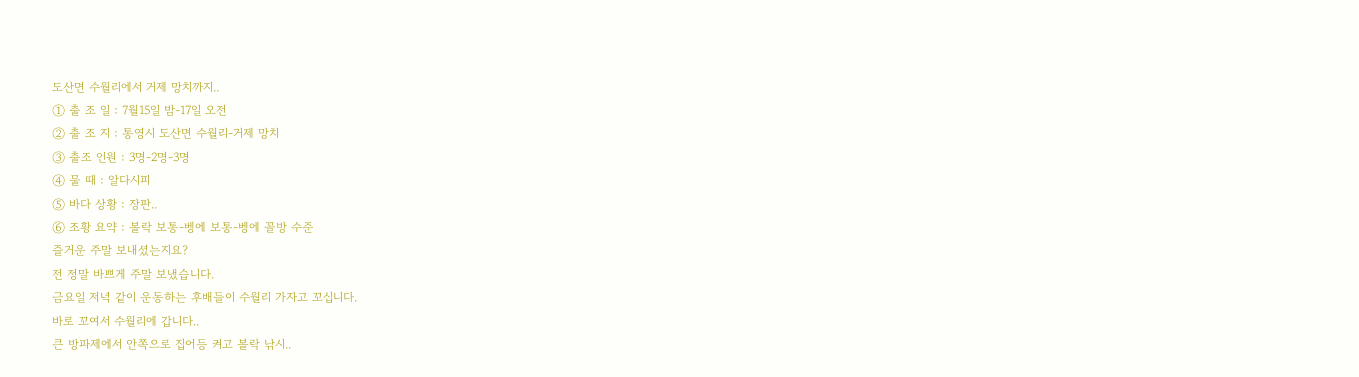도산면 수월리에서 거제 망치까지..
① 출 조 일 : 7월15일 밤-17일 오전
② 출 조 지 : 통영시 도산면 수월리-거제 망치
③ 출조 인원 : 3명-2명-3명
④ 물 때 : 알다시피
⑤ 바다 상황 : 장판..
⑥ 조황 요약 : 볼락 보통-벵에 보통-벵에 꼴방 수준
즐거운 주말 보내셨는지요?
전 정말 바쁘게 주말 보냈습니다.
금요일 저녁 같이 운동하는 후배들이 수월리 가자고 꼬십니다.
바로 꼬여서 수월리에 갑니다..
큰 방파제에서 안쪽으로 집어등 켜고 볼락 낚시..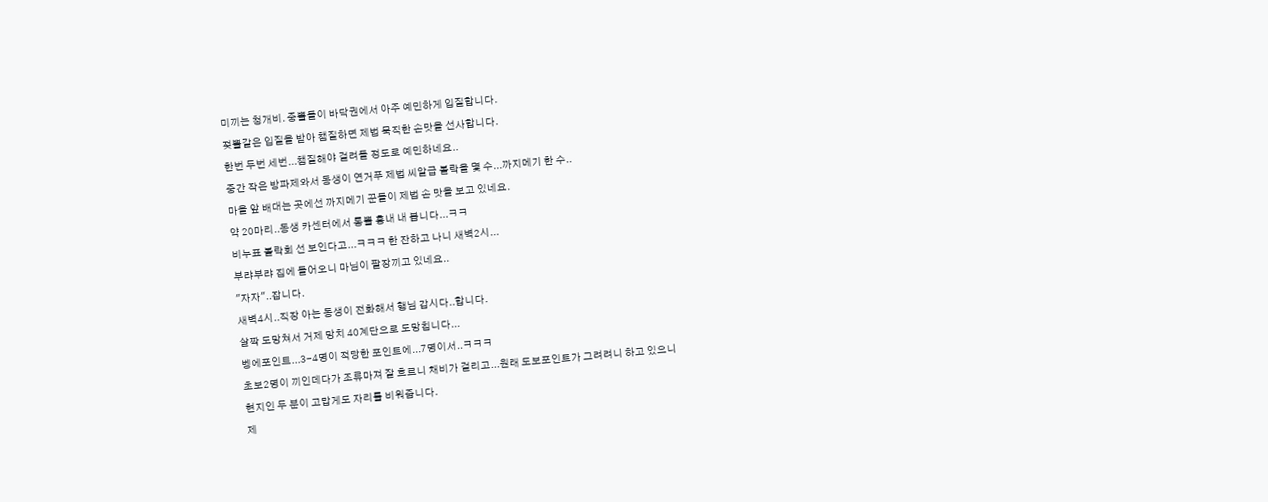미끼는 청개비. 중뽈들이 바닥권에서 아주 예민하게 입질합니다.
젖뽈같은 입질을 받아 챔질하면 제법 묵직한 손맛을 선사합니다.
한번 두번 세번...챔질해야 걸려들 정도로 예민하네요..
중간 작은 방파제와서 동생이 연거푸 제법 씨알급 볼락을 몇 수...까지메기 한 수..
마을 앞 배대는 곳에선 까지메기 꾼들이 제법 손 맛을 보고 있네요.
약 20마리..동생 카센터에서 통뽈 흉내 내 봅니다...ㅋㅋ
비누표 볼락회 선 보인다고...ㅋㅋㅋ 한 잔하고 나니 새벽2시...
부랴부랴 집에 들어오니 마님이 팔장끼고 있네요..
"자자"..잡니다.
새벽4시..직장 아는 동생이 전화해서 행님 갑시다..합니다.
살짝 도망쳐서 거제 망치 40계단으로 도망칩니다...
벵에포인트...3-4명이 적당한 포인트에...7명이서..ㅋㅋㅋ
초보2명이 끼인데다가 조류마져 잘 흐르니 채비가 걸리고...원래 도보포인트가 그려려니 하고 있으니
현지인 두 분이 고맙게도 자리를 비워줍니다.
제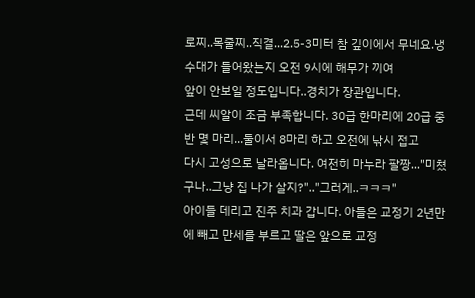로찌..목줄찌..직결...2.5-3미터 참 깊이에서 무네요.냉수대가 들어왔는지 오전 9시에 해무가 끼여
앞이 안보일 정도입니다..경치가 장관입니다.
근데 씨알이 조금 부족합니다. 30급 한마리에 20급 중반 몇 마리...둘이서 8마리 하고 오전에 낚시 접고
다시 고성으로 날라옵니다. 여전히 마누라 팔짱..."미쳤구나..그냥 집 나가 살지?".."그러게..ㅋㅋㅋ"
아이들 데리고 진주 치과 갑니다. 아들은 교정기 2년만에 빼고 만세를 부르고 딸은 앞으로 교정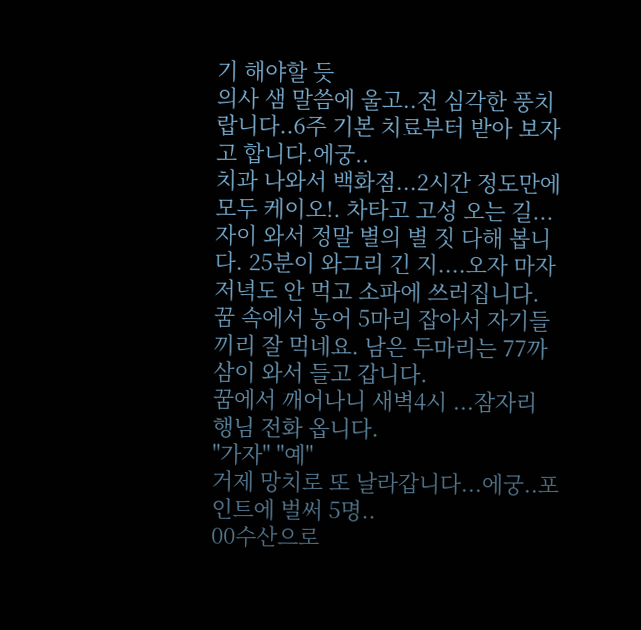기 해야할 듯
의사 샘 말씀에 울고..전 심각한 풍치랍니다..6주 기본 치료부터 받아 보자고 합니다.에궁..
치과 나와서 백화점...2시간 정도만에 모두 케이오!. 차타고 고성 오는 길...자이 와서 정말 별의 별 짓 다해 봅니다. 25분이 와그리 긴 지....오자 마자 저녁도 안 먹고 소파에 쓰러집니다.
꿈 속에서 농어 5마리 잡아서 자기들끼리 잘 먹네요. 남은 두마리는 77까삼이 와서 들고 갑니다.
꿈에서 깨어나니 새벽4시 ...잠자리 행님 전화 옵니다.
"가자" "예"
거제 망치로 또 날라갑니다...에궁..포인트에 벌써 5명..
00수산으로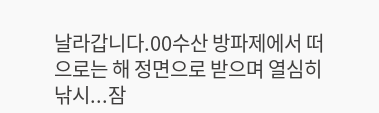날라갑니다.00수산 방파제에서 떠으로는 해 정면으로 받으며 열심히 낚시...잠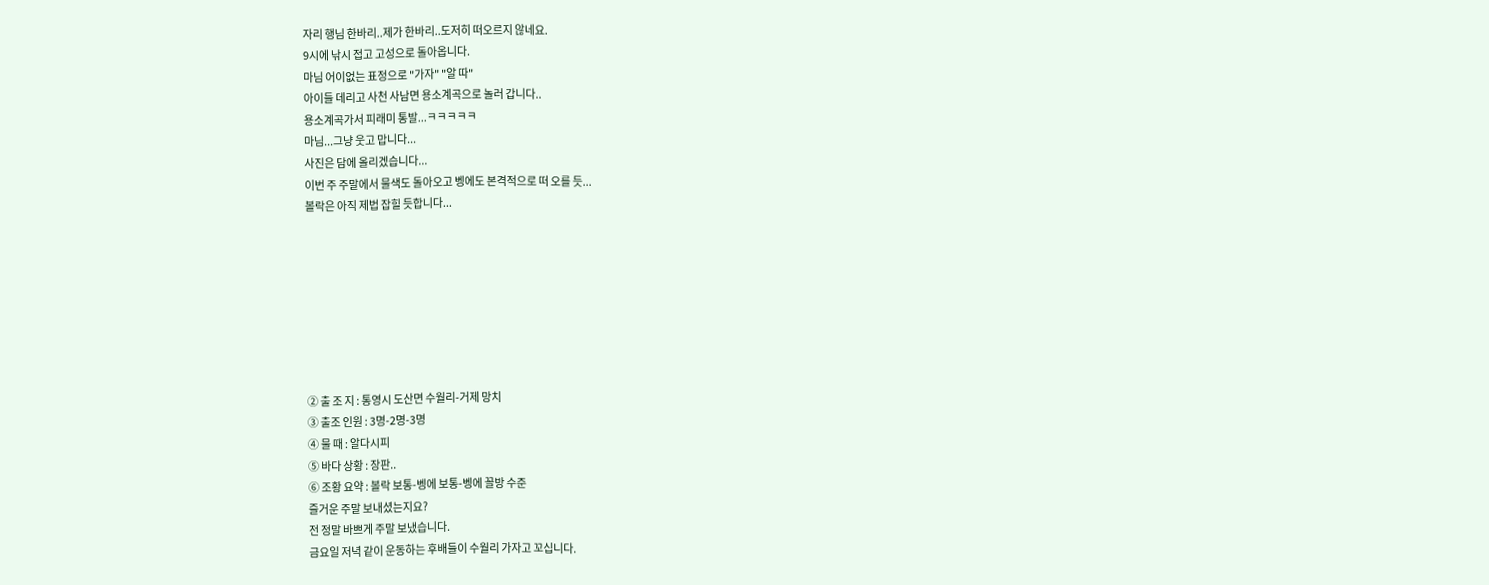자리 행님 한바리..제가 한바리..도저히 떠오르지 않네요.
9시에 낚시 접고 고성으로 돌아옵니다.
마님 어이없는 표정으로 "가자" "알 따"
아이들 데리고 사천 사남면 용소계곡으로 놀러 갑니다..
용소계곡가서 피래미 통발...ㅋㅋㅋㅋㅋ
마님...그냥 웃고 맙니다...
사진은 담에 올리겠습니다...
이번 주 주말에서 물색도 돌아오고 벵에도 본격적으로 떠 오를 듯...
볼락은 아직 제법 잡힐 듯합니다...








② 출 조 지 : 통영시 도산면 수월리-거제 망치
③ 출조 인원 : 3명-2명-3명
④ 물 때 : 알다시피
⑤ 바다 상황 : 장판..
⑥ 조황 요약 : 볼락 보통-벵에 보통-벵에 꼴방 수준
즐거운 주말 보내셨는지요?
전 정말 바쁘게 주말 보냈습니다.
금요일 저녁 같이 운동하는 후배들이 수월리 가자고 꼬십니다.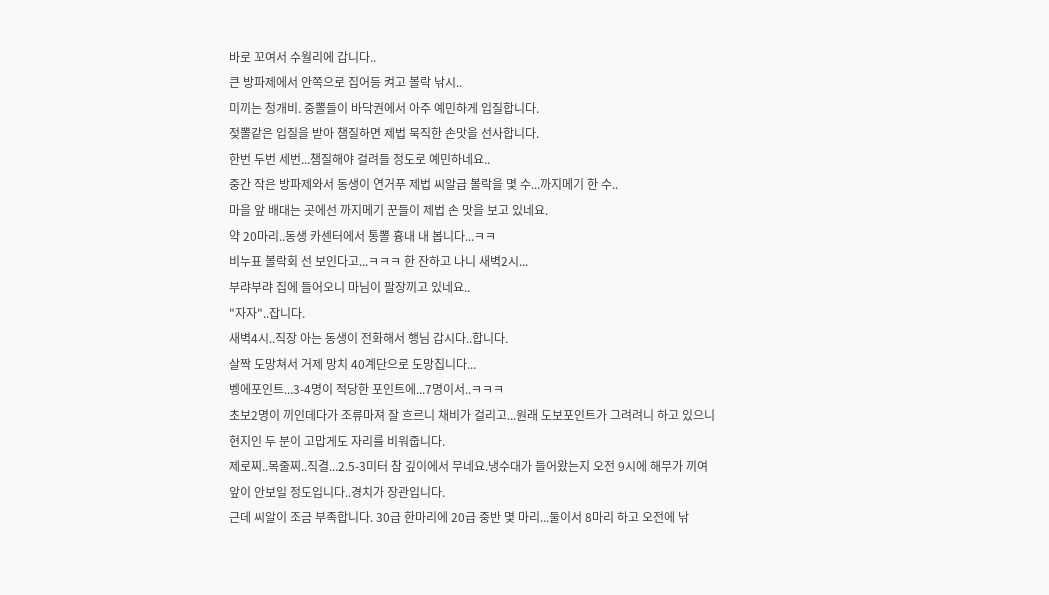바로 꼬여서 수월리에 갑니다..
큰 방파제에서 안쪽으로 집어등 켜고 볼락 낚시..
미끼는 청개비. 중뽈들이 바닥권에서 아주 예민하게 입질합니다.
젖뽈같은 입질을 받아 챔질하면 제법 묵직한 손맛을 선사합니다.
한번 두번 세번...챔질해야 걸려들 정도로 예민하네요..
중간 작은 방파제와서 동생이 연거푸 제법 씨알급 볼락을 몇 수...까지메기 한 수..
마을 앞 배대는 곳에선 까지메기 꾼들이 제법 손 맛을 보고 있네요.
약 20마리..동생 카센터에서 통뽈 흉내 내 봅니다...ㅋㅋ
비누표 볼락회 선 보인다고...ㅋㅋㅋ 한 잔하고 나니 새벽2시...
부랴부랴 집에 들어오니 마님이 팔장끼고 있네요..
"자자"..잡니다.
새벽4시..직장 아는 동생이 전화해서 행님 갑시다..합니다.
살짝 도망쳐서 거제 망치 40계단으로 도망칩니다...
벵에포인트...3-4명이 적당한 포인트에...7명이서..ㅋㅋㅋ
초보2명이 끼인데다가 조류마져 잘 흐르니 채비가 걸리고...원래 도보포인트가 그려려니 하고 있으니
현지인 두 분이 고맙게도 자리를 비워줍니다.
제로찌..목줄찌..직결...2.5-3미터 참 깊이에서 무네요.냉수대가 들어왔는지 오전 9시에 해무가 끼여
앞이 안보일 정도입니다..경치가 장관입니다.
근데 씨알이 조금 부족합니다. 30급 한마리에 20급 중반 몇 마리...둘이서 8마리 하고 오전에 낚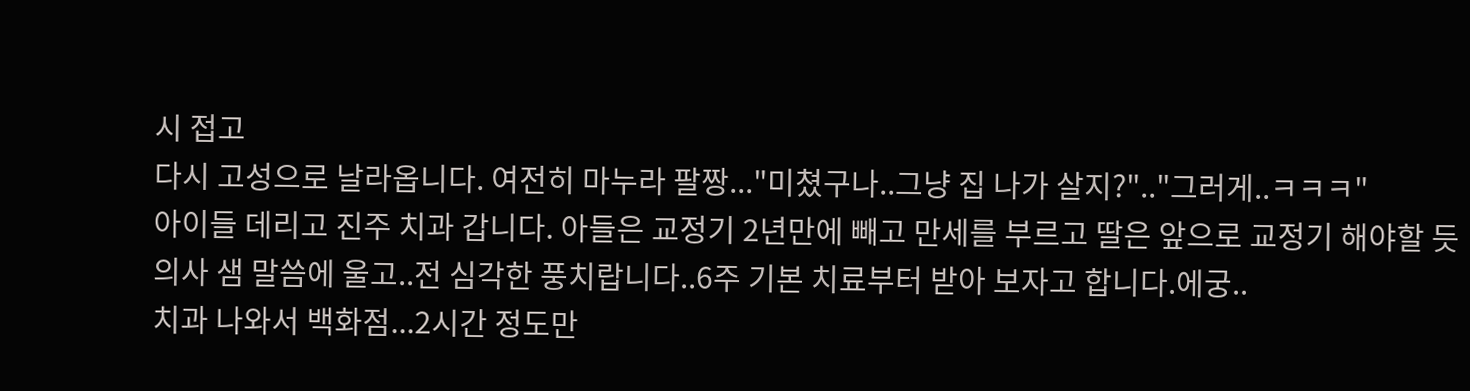시 접고
다시 고성으로 날라옵니다. 여전히 마누라 팔짱..."미쳤구나..그냥 집 나가 살지?".."그러게..ㅋㅋㅋ"
아이들 데리고 진주 치과 갑니다. 아들은 교정기 2년만에 빼고 만세를 부르고 딸은 앞으로 교정기 해야할 듯
의사 샘 말씀에 울고..전 심각한 풍치랍니다..6주 기본 치료부터 받아 보자고 합니다.에궁..
치과 나와서 백화점...2시간 정도만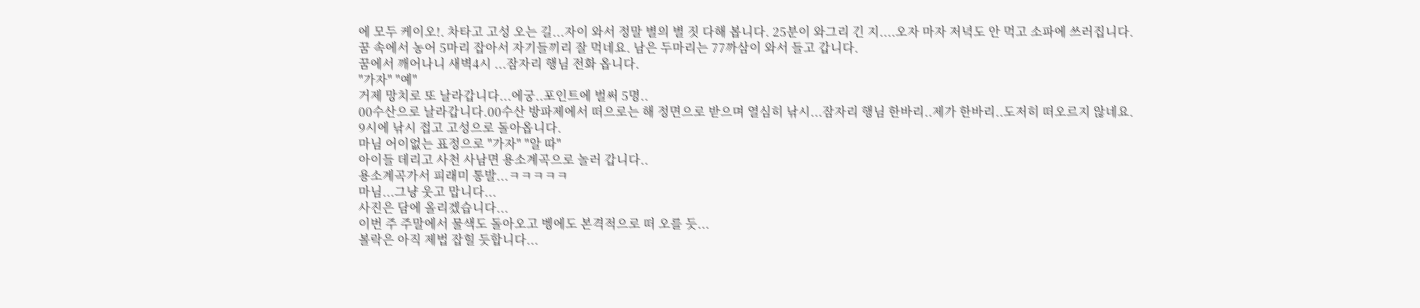에 모두 케이오!. 차타고 고성 오는 길...자이 와서 정말 별의 별 짓 다해 봅니다. 25분이 와그리 긴 지....오자 마자 저녁도 안 먹고 소파에 쓰러집니다.
꿈 속에서 농어 5마리 잡아서 자기들끼리 잘 먹네요. 남은 두마리는 77까삼이 와서 들고 갑니다.
꿈에서 깨어나니 새벽4시 ...잠자리 행님 전화 옵니다.
"가자" "예"
거제 망치로 또 날라갑니다...에궁..포인트에 벌써 5명..
00수산으로 날라갑니다.00수산 방파제에서 떠으로는 해 정면으로 받으며 열심히 낚시...잠자리 행님 한바리..제가 한바리..도저히 떠오르지 않네요.
9시에 낚시 접고 고성으로 돌아옵니다.
마님 어이없는 표정으로 "가자" "알 따"
아이들 데리고 사천 사남면 용소계곡으로 놀러 갑니다..
용소계곡가서 피래미 통발...ㅋㅋㅋㅋㅋ
마님...그냥 웃고 맙니다...
사진은 담에 올리겠습니다...
이번 주 주말에서 물색도 돌아오고 벵에도 본격적으로 떠 오를 듯...
볼락은 아직 제법 잡힐 듯합니다...